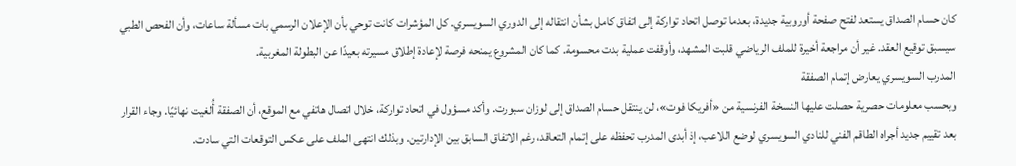كان حسام الصداق يستعد لفتح صفحة أوروبية جديدة، بعدما توصل اتحاد تواركة إلى اتفاق كامل بشأن انتقاله إلى الدوري السويسري. كل المؤشرات كانت توحي بأن الإعلان الرسمي بات مسألة ساعات، وأن الفحص الطبي سيسبق توقيع العقد. غير أن مراجعة أخيرة للملف الرياضي قلبت المشهد، وأوقفت عملية بدت محسومة. كما كان المشروع يمنحه فرصة لإعادة إطلاق مسيرته بعيدًا عن البطولة المغربية.
المدرب السويسري يعارض إتمام الصفقة
وبحسب معلومات حصرية حصلت عليها النسخة الفرنسية من «أفريكا فوت»، لن ينتقل حسام الصداق إلى لوزان سبورت. وأكد مسؤول في اتحاد تواركة، خلال اتصال هاتفي مع الموقع، أن الصفقة أُلغيت نهائيًا. وجاء القرار بعد تقييم جديد أجراه الطاقم الفني للنادي السويسري لوضع اللاعب، إذ أبدى المدرب تحفظه على إتمام التعاقد، رغم الاتفاق السابق بين الإدارتين. وبذلك انتهى الملف على عكس التوقعات التي سادت.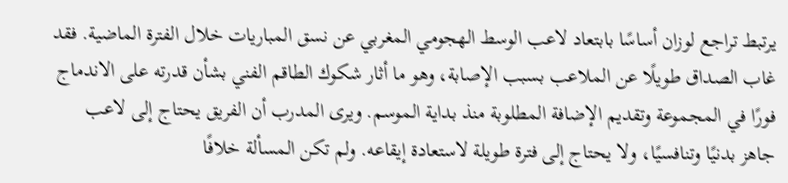يرتبط تراجع لوزان أساسًا بابتعاد لاعب الوسط الهجومي المغربي عن نسق المباريات خلال الفترة الماضية. فقد غاب الصداق طويلًا عن الملاعب بسبب الإصابة، وهو ما أثار شكوك الطاقم الفني بشأن قدرته على الاندماج فورًا في المجموعة وتقديم الإضافة المطلوبة منذ بداية الموسم. ويرى المدرب أن الفريق يحتاج إلى لاعب جاهز بدنيًا وتنافسيًا، ولا يحتاج إلى فترة طويلة لاستعادة إيقاعه. ولم تكن المسألة خلافًا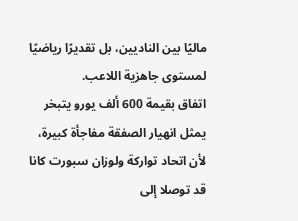ماليًا بين الناديين، بل تقديرًا رياضيًا لمستوى جاهزية اللاعب.
اتفاق بقيمة 600 ألف يورو يتبخر
يمثل انهيار الصفقة مفاجأة كبيرة، لأن اتحاد تواركة ولوزان سبورت كانا قد توصلا إلى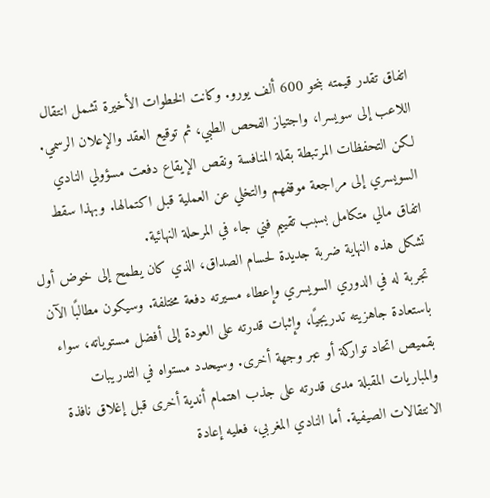اتفاق تقدر قيمته بنحو 600 ألف يورو. وكانت الخطوات الأخيرة تشمل انتقال اللاعب إلى سويسرا، واجتياز الفحص الطبي، ثم توقيع العقد والإعلان الرسمي. لكن التحفظات المرتبطة بقلة المنافسة ونقص الإيقاع دفعت مسؤولي النادي السويسري إلى مراجعة موقفهم والتخلي عن العملية قبل اكتمالها. وبهذا سقط اتفاق مالي متكامل بسبب تقييم فني جاء في المرحلة النهائية.
تشكل هذه النهاية ضربة جديدة لحسام الصداق، الذي كان يطمح إلى خوض أول تجربة له في الدوري السويسري وإعطاء مسيرته دفعة مختلفة. وسيكون مطالبًا الآن باستعادة جاهزيته تدريجيًا، وإثبات قدرته على العودة إلى أفضل مستوياته، سواء بقميص اتحاد تواركة أو عبر وجهة أخرى. وسيحدد مستواه في التدريبات والمباريات المقبلة مدى قدرته على جذب اهتمام أندية أخرى قبل إغلاق نافذة الانتقالات الصيفية. أما النادي المغربي، فعليه إعادة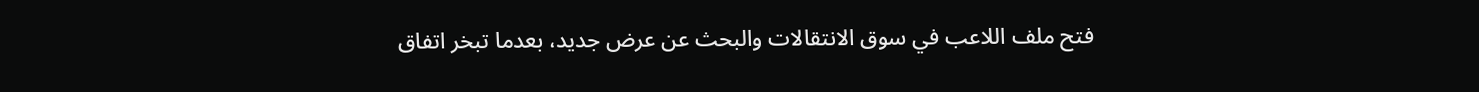فتح ملف اللاعب في سوق الانتقالات والبحث عن عرض جديد، بعدما تبخر اتفاق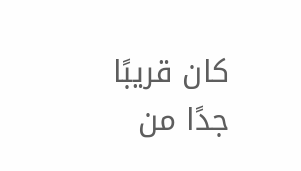كان قريبًا جدًا من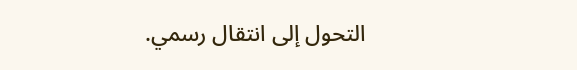التحول إلى انتقال رسمي.